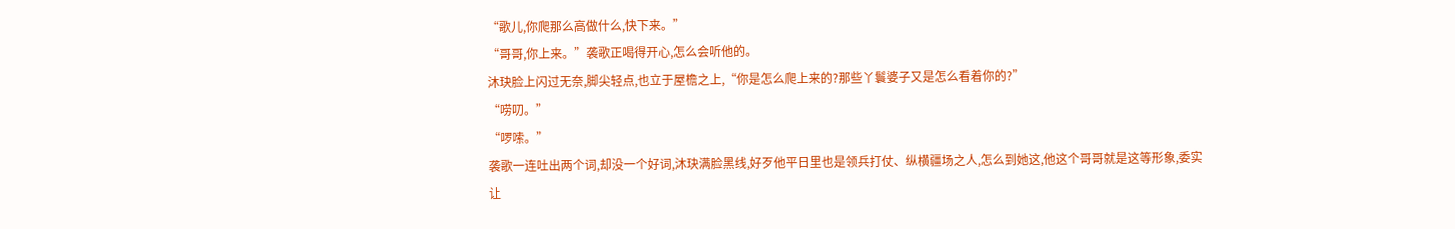“歌儿,你爬那么高做什么,快下来。”
“哥哥,你上来。”袭歌正喝得开心,怎么会听他的。
沐玦脸上闪过无奈,脚尖轻点,也立于屋檐之上,“你是怎么爬上来的?那些丫鬟婆子又是怎么看着你的?”
“唠叨。”
“啰嗦。”
袭歌一连吐出两个词,却没一个好词,沐玦满脸黑线,好歹他平日里也是领兵打仗、纵横疆场之人,怎么到她这,他这个哥哥就是这等形象,委实让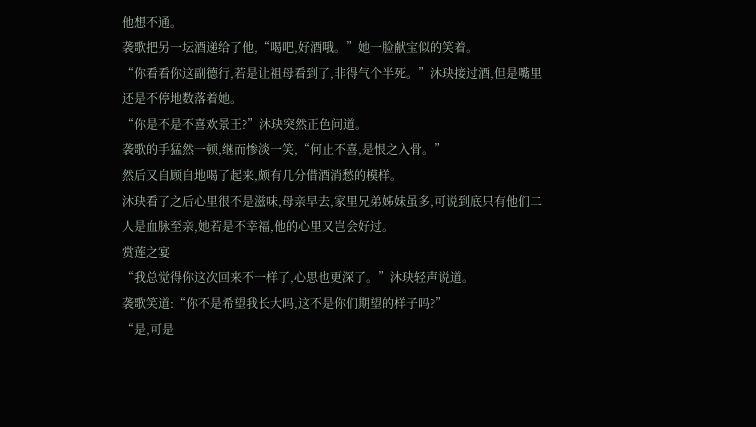他想不通。
袭歌把另一坛酒递给了他,“喝吧,好酒哦。”她一脸献宝似的笑着。
“你看看你这副德行,若是让祖母看到了,非得气个半死。”沐玦接过酒,但是嘴里还是不停地数落着她。
“你是不是不喜欢景王?”沐玦突然正色问道。
袭歌的手猛然一顿,继而惨淡一笑,“何止不喜,是恨之入骨。”
然后又自顾自地喝了起来,颇有几分借酒消愁的模样。
沐玦看了之后心里很不是滋味,母亲早去,家里兄弟姊妹虽多,可说到底只有他们二人是血脉至亲,她若是不幸福,他的心里又岂会好过。
赏莲之宴
“我总觉得你这次回来不一样了,心思也更深了。”沐玦轻声说道。
袭歌笑道:“你不是希望我长大吗,这不是你们期望的样子吗?”
“是,可是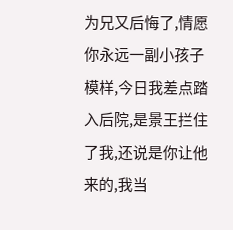为兄又后悔了,情愿你永远一副小孩子模样,今日我差点踏入后院,是景王拦住了我,还说是你让他来的,我当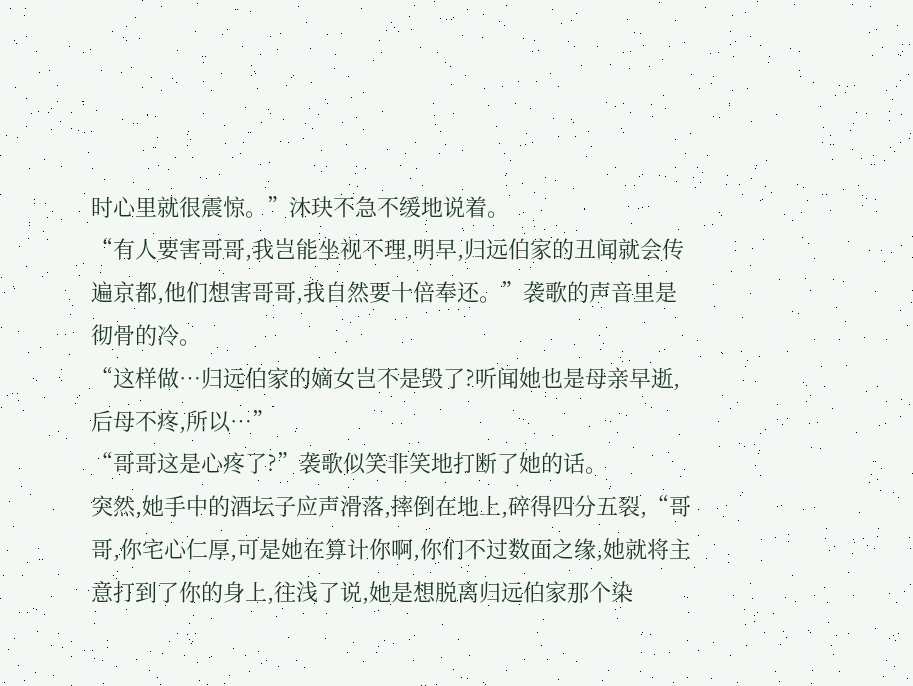时心里就很震惊。”沐玦不急不缓地说着。
“有人要害哥哥,我岂能坐视不理,明早,归远伯家的丑闻就会传遍京都,他们想害哥哥,我自然要十倍奉还。”袭歌的声音里是彻骨的冷。
“这样做…归远伯家的嫡女岂不是毁了?听闻她也是母亲早逝,后母不疼,所以…”
“哥哥这是心疼了?”袭歌似笑非笑地打断了她的话。
突然,她手中的酒坛子应声滑落,摔倒在地上,碎得四分五裂,“哥哥,你宅心仁厚,可是她在算计你啊,你们不过数面之缘,她就将主意打到了你的身上,往浅了说,她是想脱离归远伯家那个染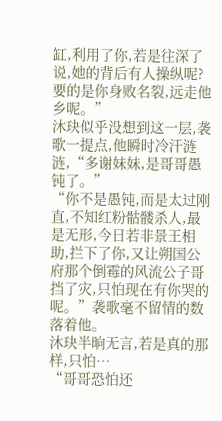缸,利用了你,若是往深了说,她的背后有人操纵呢?要的是你身败名裂,远走他乡呢。”
沐玦似乎没想到这一层,袭歌一提点,他瞬时冷汗涟涟,“多谢妹妹,是哥哥愚钝了。”
“你不是愚钝,而是太过刚直,不知红粉骷髅杀人,最是无形,今日若非景王相助,拦下了你,又让朔国公府那个倒霉的风流公子哥挡了灾,只怕现在有你哭的呢。”袭歌毫不留情的数落着他。
沐玦半晌无言,若是真的那样,只怕…
“哥哥恐怕还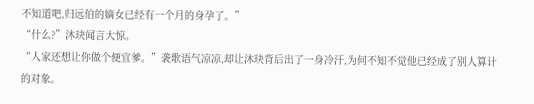不知道吧,归远伯的嫡女已经有一个月的身孕了。”
“什么?”沐玦闻言大惊。
“人家还想让你做个便宜爹。”袭歌语气凉凉,却让沐玦背后出了一身冷汗,为何不知不觉他已经成了别人算计的对象。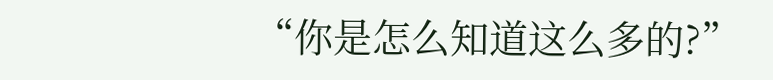“你是怎么知道这么多的?”